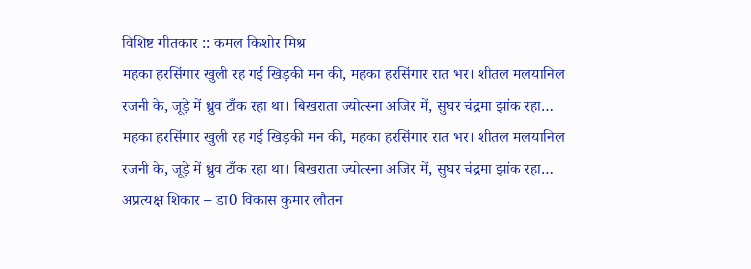विशिष्ट गीतकार :: कमल किशोर मिश्र
महका हरसिंगार खुली रह गई खिड़की मन की, महका हरसिंगार रात भर। शीतल मलयानिल रजनी के, जूड़े में ध्रुव टाँक रहा था। बिखराता ज्योत्स्ना अजिर में, सुघर चंद्रमा झांक रहा…
महका हरसिंगार खुली रह गई खिड़की मन की, महका हरसिंगार रात भर। शीतल मलयानिल रजनी के, जूड़े में ध्रुव टाँक रहा था। बिखराता ज्योत्स्ना अजिर में, सुघर चंद्रमा झांक रहा…
अप्रत्यक्ष शिकार – डा0 विकास कुमार लौतन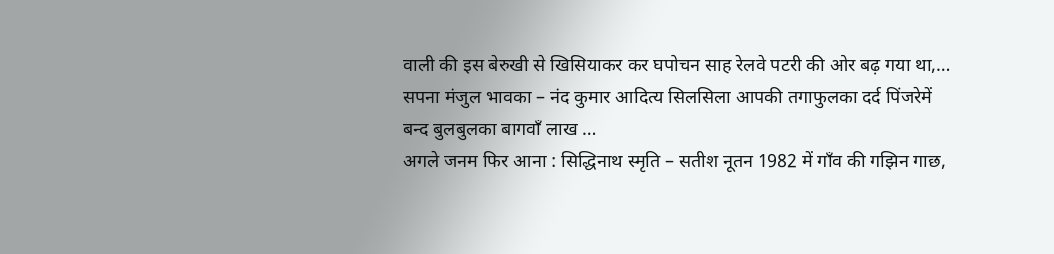वाली की इस बेरुखी से खिसियाकर कर घपोचन साह रेलवे पटरी की ओर बढ़ गया था,…
सपना मंजुल भावका – नंद कुमार आदित्य सिलसिला आपकी तगाफुलका दर्द पिंजरेमें बन्द बुलबुलका बागवाँ लाख …
अगले जनम फिर आना : सिद्धिनाथ स्मृति – सतीश नूतन 1982 में गाँव की गझिन गाछ,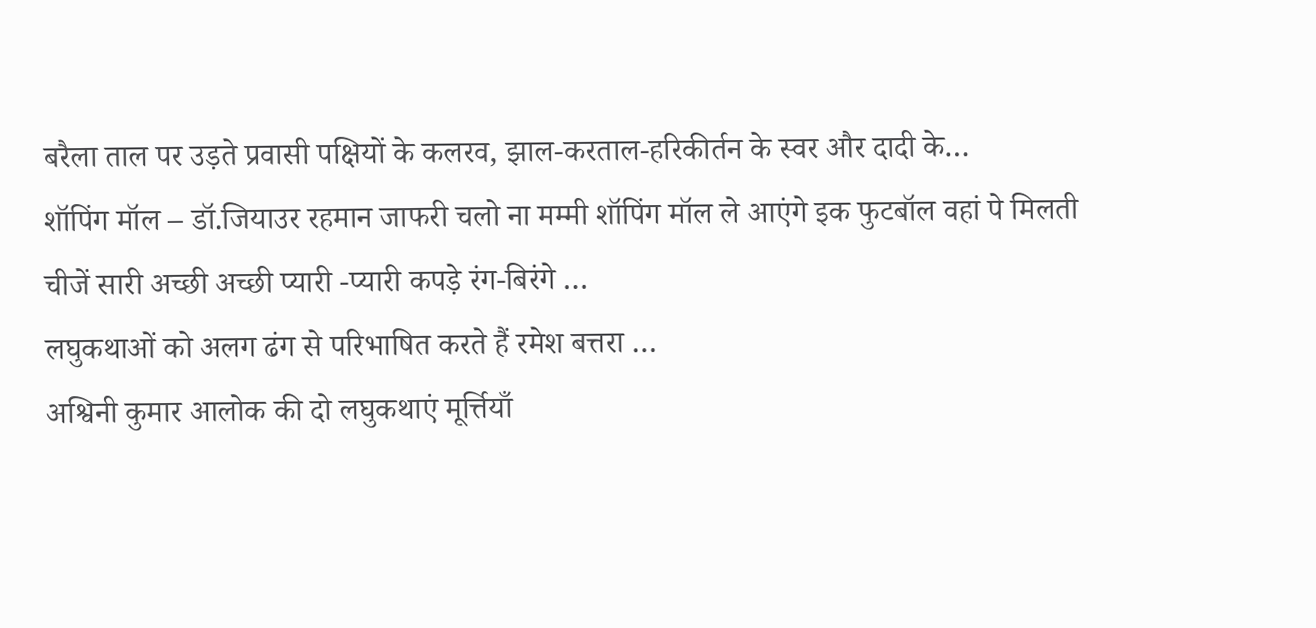बरैला ताल पर उड़ते प्रवासी पक्षियों के कलरव, झाल-करताल-हरिकीर्तन के स्वर और दादी के…
शॉपिंग मॉल – डॉ.जियाउर रहमान जाफरी चलो ना मम्मी शॉपिंग मॉल ले आएंगे इक फुटबॉल वहां पे मिलती चीजें सारी अच्छी अच्छी प्यारी -प्यारी कपड़े रंग-बिरंगे …
लघुकथाओं को अलग ढंग से परिभाषित करते हैं रमेश बत्तरा …
अश्विनी कुमार आलोक की दो लघुकथाएं मूर्त्तियाँ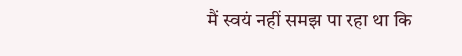मैं स्वयं नहीं समझ पा रहा था कि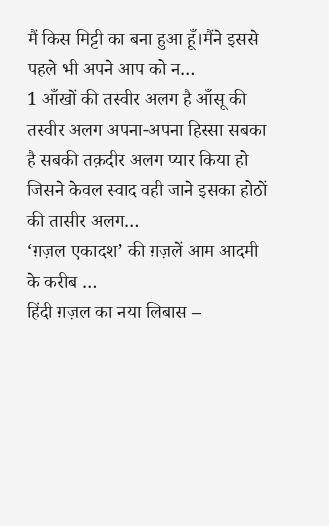मैं किस मिट्टी का बना हुआ हूँ।मैंने इससे पहले भी अपने आप को न…
1 आँखों की तस्वीर अलग है आँसू की तस्वीर अलग अपना-अपना हिस्सा सबका है सबकी तक़दीर अलग प्यार किया हो जिसने केवल स्वाद वही जाने इसका होठों की तासीर अलग…
‘ग़ज़ल एकादश’ की ग़ज़लें आम आदमी के करीब …
हिंदी ग़ज़ल का नया लिबास –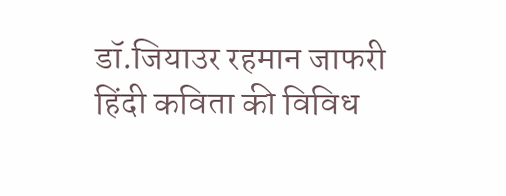डॉ.जियाउर रहमान जाफरी हिंदी कविता की विविध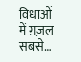विधाओं में ग़ज़ल सबसे…